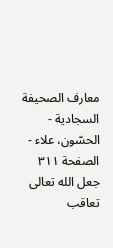معارف الصحيفة السجادية - الحسّون، علاء - الصفحة ٣١١
جعل الله تعالى تعاقب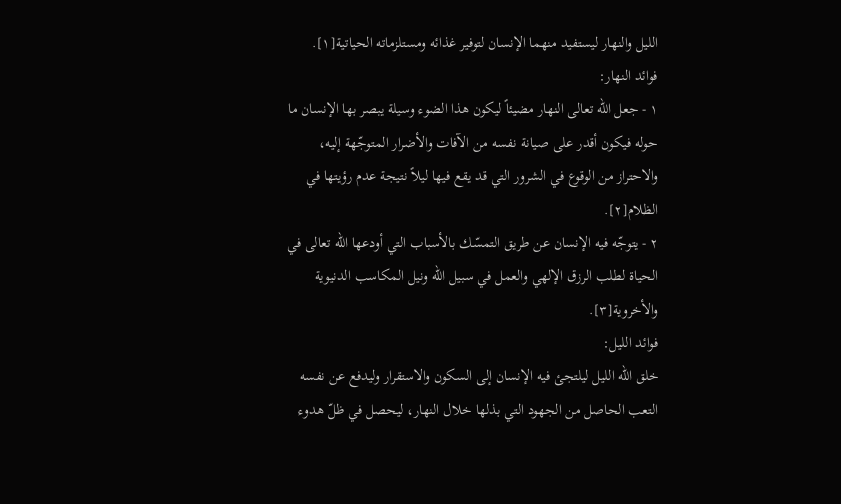الليل والنهار ليستفيد منهما الإنسان لتوفير غذائه ومستلزماته الحياتية[١].
فوائد النهار:
١ - جعل الله تعالى النهار مضيئاً ليكون هذا الضوء وسيلة يبصر بها الإنسان ما حوله فيكون أقدر على صيانة نفسه من الآفات والأضرار المتوجّهة إليه، والاحتراز من الوقوع في الشرور التي قد يقع فيها ليلاً نتيجة عدم رؤيتها في الظلام[٢].
٢ - يتوجّه فيه الإنسان عن طريق التمسّك بالأسباب التي أودعها الله تعالى في الحياة لطلب الرزق الإلهي والعمل في سبيل الله ونيل المكاسب الدنيوية والأخروية[٣].
فوائد الليل:
خلق الله الليل ليلتجئ فيه الإنسان إلى السكون والاستقرار وليدفع عن نفسه التعب الحاصل من الجهود التي بذلها خلال النهار، ليحصل في ظلّ هدوء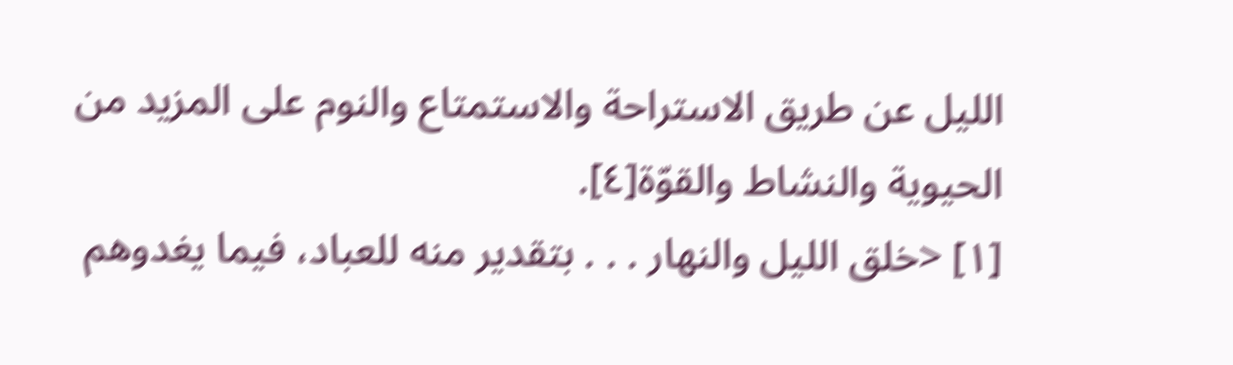الليل عن طريق الاستراحة والاستمتاع والنوم على المزيد من الحيوية والنشاط والقوّة[٤].
[١] <خلق الليل والنهار . . . بتقدير منه للعباد، فيما يغدوهم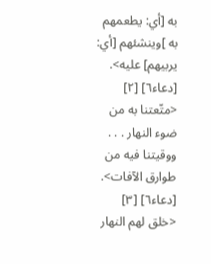به [أي: يطعمهم به ]وينشئهم [أي: يربيهم] عليه>. [دعاء٦] [٢] <متّعتنا به من ضوء النهار . . . ووقيتنا فيه من طوارق الآفات>. [دعاء٦] [٣] <خلق لهم النهار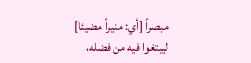مبصراً [أي: منيراً مضيئا] ليبتغوا فيه من فضله،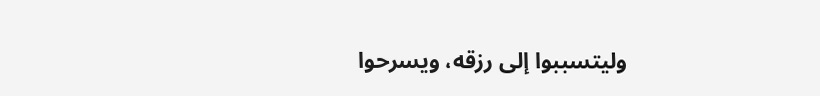وليتسببوا إلى رزقه، ويسرحوا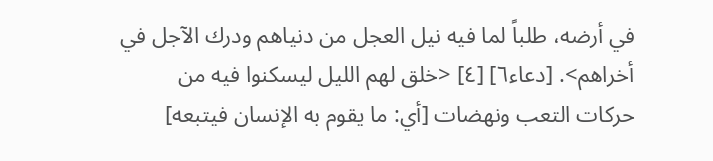في أرضه، طلباً لما فيه نيل العجل من دنياهم ودرك الآجل في أخراهم>. [دعاء٦] [٤] <خلق لهم الليل ليسكنوا فيه من حركات التعب ونهضات [أي: ما يقوم به الإنسان فيتبعه]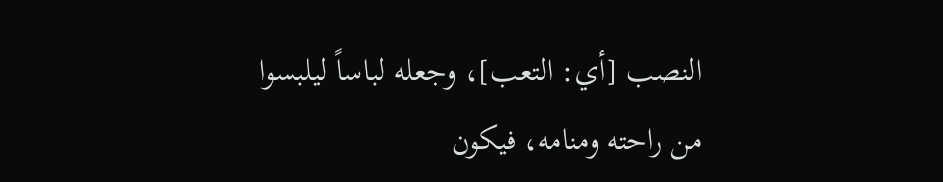النصب [أي: التعب]، وجعله لباساً ليلبسوا من راحته ومنامه، فيكون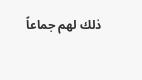ذلك لهم جماعاً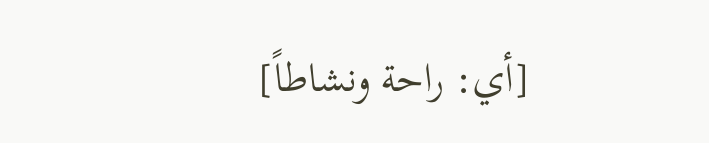[أي: راحة ونشاطاً]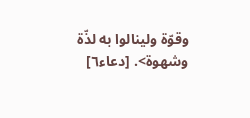وقوّة ولينالوا به لذّة وشهوة>. [دعاء٦]